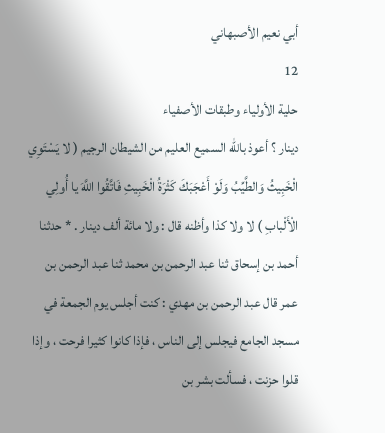أبي نعيم الأصبهاني
12
حلية الأولياء وطبقات الأصفياء
دينار ؟ أعوذ باللّه السميع العليم من الشيطان الرجيم ( لا يَسْتَوِي الْخَبِيثُ وَالطَّيِّبُ وَلَوْ أَعْجَبَكَ كَثْرَةُ الْخَبِيثِ فَاتَّقُوا اللَّهَ يا أُولِي الْأَلْبابِ ) لا ولا كذا وأظنه قال : ولا مائة ألف دينار . * حدثنا أحمد بن إسحاق ثنا عبد الرحمن بن محمد ثنا عبد الرحمن بن عمر قال عبد الرحمن بن مهدي : كنت أجلس يوم الجمعة في مسجد الجامع فيجلس إلى الناس ، فإذا كانوا كثيرا فرحت ، وإذا قلوا حزنت ، فسألت بشر بن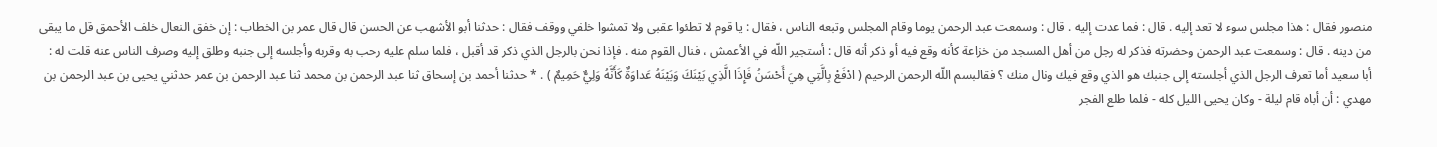منصور فقال : هذا مجلس سوء لا تعد إليه . قال : فما عدت إليه . قال : وسمعت عبد الرحمن يوما وقام المجلس وتبعه الناس ، فقال : يا قوم لا تطئوا عقبى ولا تمشوا خلفي ووقف فقال : حدثنا أبو الأشهب عن الحسن قال قال عمر بن الخطاب : إن خفق النعال خلف الأحمق قل ما يبقى من دينه . قال : وسمعت عبد الرحمن وحضرته فذكر له رجل من أهل المسجد من خزاعة كأنه وقع فيه أو ذكر أنه قال : أستجير اللّه في الأعمش ، فنال القوم منه . فإذا نحن بالرجل الذي ذكر قد أقبل ، فلما سلم عليه رحب به وقربه وأجلسه إلى جنبه وطلق إليه وصرف الناس عنه قلت له : أبا سعيد أما تعرف الرجل الذي أجلسته إلى جنبك هو الذي وقع فيك ونال منك ؟ فقالبسم اللّه الرحمن الرحيم ( ادْفَعْ بِالَّتِي هِيَ أَحْسَنُ فَإِذَا الَّذِي بَيْنَكَ وَبَيْنَهُ عَداوَةٌ كَأَنَّهُ وَلِيٌّ حَمِيمٌ ) . * حدثنا أحمد بن إسحاق ثنا عبد الرحمن بن محمد ثنا عبد الرحمن بن عمر حدثني يحيى بن عبد الرحمن بن مهدي : أن أباه قام ليلة - وكان يحيى الليل كله - فلما طلع الفجر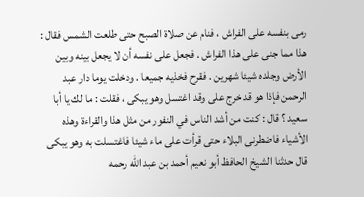رمى بنفسه على الفراش ، فنام عن صلاة الصبح حتى طلعت الشمس فقال : هذا مما جنى على هذا الفراش . فجعل على نفسه أن لا يجعل بينه وبين الأرض وجلده شيئا شهرين . فقرح فخذيه جميعا . ودخلت يوما دار عبد الرحمن فإذا هو قد خرج على وقد اغتسل وهو يبكى ، فقلت : ما لك يا أبا سعيد ؟ قال : كنت من أشد الناس في النفور من مثل هذا والقراءة وهذه الأشياء فاضطرنى البلاء حتى قرأت على ماء شيئا فاغتسلت به وهو يبكى قال حدثنا الشيخ الحافظ أبو نعيم أحمد بن عبد اللّه رحمه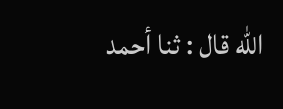اللّه قال : ثنا أحمد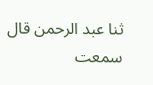ثنا عبد الرحمن قال سمعت